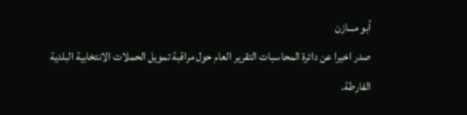أبو مـــازن
صدر اخيرا عن دائرة المحاسبات التقرير العام حول مراقبة تمويل الحملات الانتخابية البلدية الفارطة.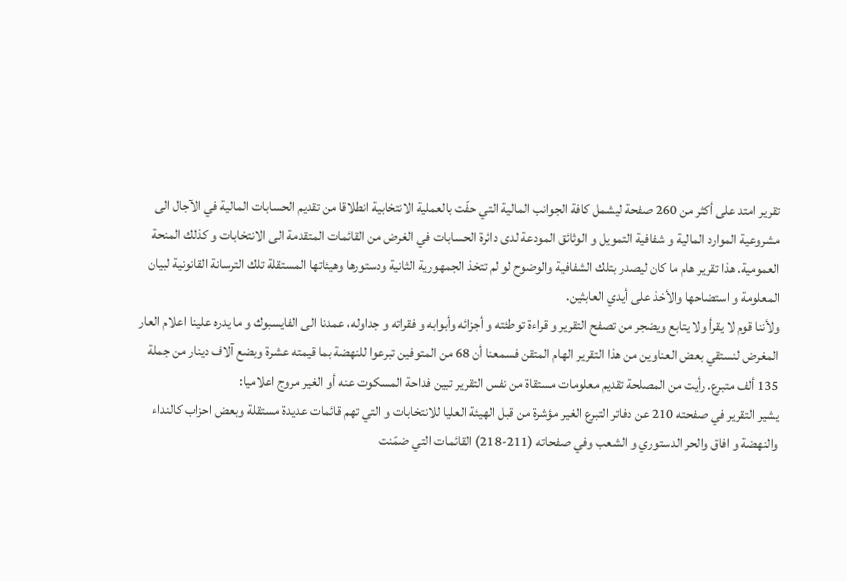تقرير امتد على أكثر من 260 صفحة ليشمل كافة الجوانب المالية التي حفّت بالعملية الانتخابية انطلاقا من تقديم الحسابات المالية في الآجال الى مشروعية الموارد المالية و شفافية التمويل و الوثائق المودعة لدى دائرة الحسابات في الغرض من القائمات المتقدمة الى الانتخابات و كذلك المنحة العمومية. هذا تقرير هام ما كان ليصدر بتلك الشفافية والوضوح لو لم تتخذ الجمهورية الثانية ودستورها وهيئاتها المستقلة تلك الترسانة القانونية لبيان المعلومة و استضاحها والأخذ على أيدي العابثين.
ولأننا قوم لا يقرأ ولا يتابع ويضجر من تصفح التقرير و قراءة توطئته و أجزائه وأبوابه و فقراته و جداوله، عمدنا الى الفايسبوك و ما يدره علينا اعلام العار المغرض لنستقي بعض العناوين من هذا التقرير الهام المتقن فسمعنا أن 68 من المتوفين تبرعوا للنهضة بما قيمته عشرة وبضع آلاف دينار من جملة 135 ألف متبرع. رأيت من المصلحة تقديم معلومات مستقاة من نفس التقرير تبين فداحة المسكوت عنه أو الغير مروج اعلاميا:
يشير التقرير في صفحته 210 عن دفاتر التبرع الغير مؤشرة من قبل الهيئة العليا للانتخابات و التي تهم قائمات عديدة مستقلة وبعض احزاب كالنداء والنهضة و افاق والحر الدستوري و الشعب وفي صفحاته (211-218) القائمات التي ضمّنت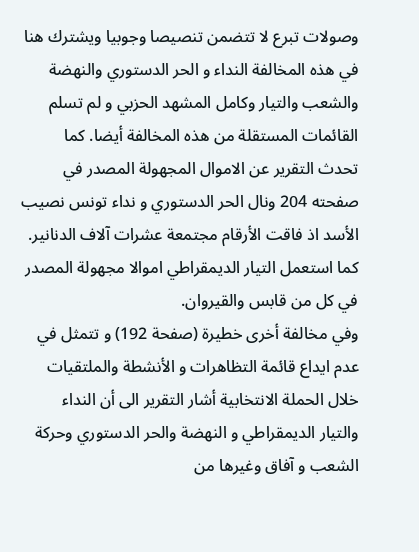وصولات تبرع لا تتضمن تنصيصا وجوبيا ويشترك هنا في هذه المخالفة النداء و الحر الدستوري والنهضة والشعب والتيار وكامل المشهد الحزبي و لم تسلم القائمات المستقلة من هذه المخالفة أيضا. كما تحدث التقرير عن الاموال المجهولة المصدر في صفحته 204 ونال الحر الدستوري و نداء تونس نصيب الأسد اذ فاقت الأرقام مجتمعة عشرات آلاف الدنانير. كما استعمل التيار الديمقراطي اموالا مجهولة المصدر في كل من قابس والقيروان.
وفي مخالفة أخرى خطيرة (صفحة 192) و تتمثل في عدم ايداع قائمة التظاهرات و الأنشطة والملتقيات خلال الحملة الانتخابية أشار التقرير الى أن النداء والتيار الديمقراطي و النهضة والحر الدستوري وحركة الشعب و آفاق وغيرها من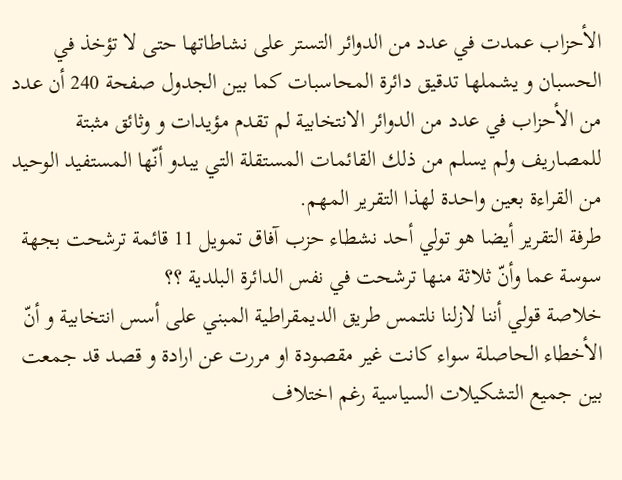الأحزاب عمدت في عدد من الدوائر التستر على نشاطاتها حتى لا تؤخذ في الحسبان و يشملها تدقيق دائرة المحاسبات كما بين الجدول صفحة 240 أن عدد من الأحزاب في عدد من الدوائر الانتخابية لم تقدم مؤيدات و وثائق مثبتة للمصاريف ولم يسلم من ذلك القائمات المستقلة التي يبدو أنّها المستفيد الوحيد من القراءة بعين واحدة لهذا التقرير المهم.
طرفة التقرير أيضا هو تولي أحد نشطاء حزب آفاق تمويل 11 قائمة ترشحت بجهة سوسة عما وأنّ ثلاثة منها ترشحت في نفس الدائرة البلدية ؟؟
خلاصة قولي أننا لازلنا نلتمس طريق الديمقراطية المبني على أسس انتخابية و أنّ الأخطاء الحاصلة سواء كانت غير مقصودة او مررت عن ارادة و قصد قد جمعت بين جميع التشكيلات السياسية رغم اختلاف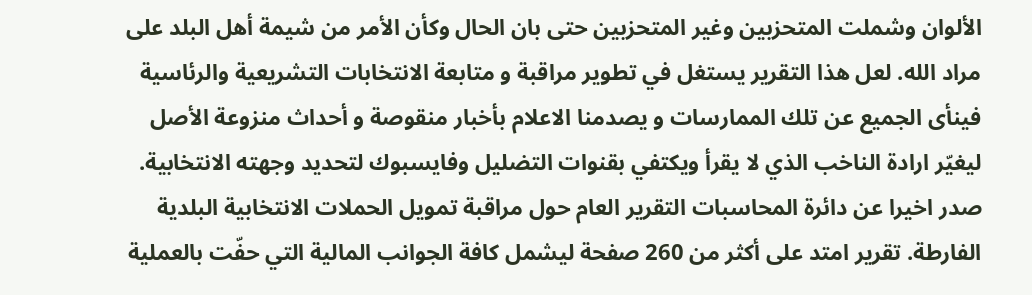الألوان وشملت المتحزبين وغير المتحزبين حتى بان الحال وكأن الأمر من شيمة أهل البلد على مراد الله. لعل هذا التقرير يستغل في تطوير مراقبة و متابعة الانتخابات التشريعية والرئاسية فينأى الجميع عن تلك الممارسات و يصدمنا الاعلام بأخبار منقوصة و أحداث منزوعة الأصل ليغيّر ارادة الناخب الذي لا يقرأ ويكتفي بقنوات التضليل وفايسبوك لتحديد وجهته الانتخابية.
صدر اخيرا عن دائرة المحاسبات التقرير العام حول مراقبة تمويل الحملات الانتخابية البلدية الفارطة. تقرير امتد على أكثر من 260 صفحة ليشمل كافة الجوانب المالية التي حفّت بالعملية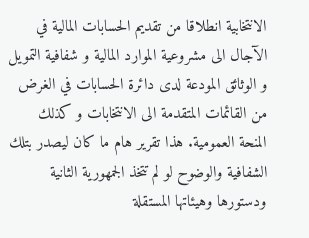الانتخابية انطلاقا من تقديم الحسابات المالية في الآجال الى مشروعية الموارد المالية و شفافية التمويل و الوثائق المودعة لدى دائرة الحسابات في الغرض من القائمات المتقدمة الى الانتخابات و كذلك المنحة العمومية. هذا تقرير هام ما كان ليصدر بتلك الشفافية والوضوح لو لم تتخذ الجمهورية الثانية ودستورها وهيئاتها المستقلة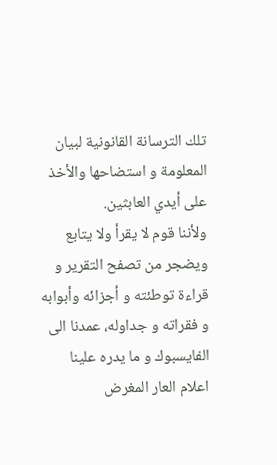تلك الترسانة القانونية لبيان المعلومة و استضاحها والأخذ على أيدي العابثين.
ولأننا قوم لا يقرأ ولا يتابع ويضجر من تصفح التقرير و قراءة توطئته و أجزائه وأبوابه و فقراته و جداوله، عمدنا الى الفايسبوك و ما يدره علينا اعلام العار المغرض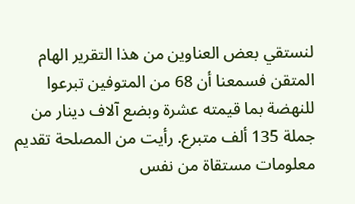لنستقي بعض العناوين من هذا التقرير الهام المتقن فسمعنا أن 68 من المتوفين تبرعوا للنهضة بما قيمته عشرة وبضع آلاف دينار من جملة 135 ألف متبرع. رأيت من المصلحة تقديم معلومات مستقاة من نفس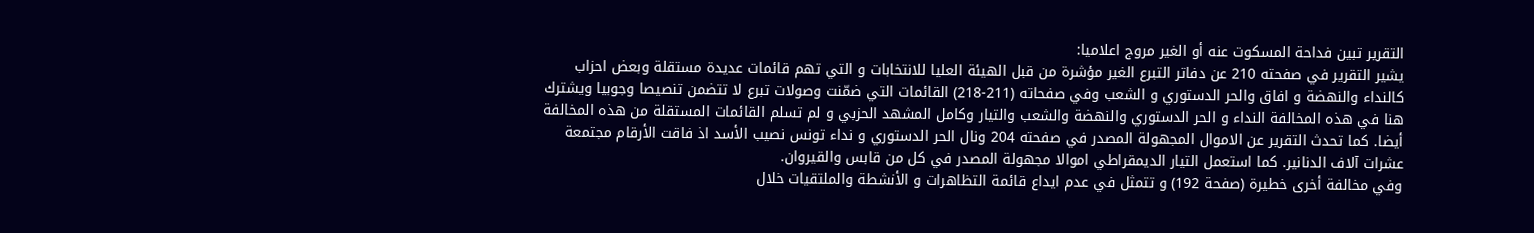التقرير تبين فداحة المسكوت عنه أو الغير مروج اعلاميا:
يشير التقرير في صفحته 210 عن دفاتر التبرع الغير مؤشرة من قبل الهيئة العليا للانتخابات و التي تهم قائمات عديدة مستقلة وبعض احزاب كالنداء والنهضة و افاق والحر الدستوري و الشعب وفي صفحاته (211-218) القائمات التي ضمّنت وصولات تبرع لا تتضمن تنصيصا وجوبيا ويشترك هنا في هذه المخالفة النداء و الحر الدستوري والنهضة والشعب والتيار وكامل المشهد الحزبي و لم تسلم القائمات المستقلة من هذه المخالفة أيضا. كما تحدث التقرير عن الاموال المجهولة المصدر في صفحته 204 ونال الحر الدستوري و نداء تونس نصيب الأسد اذ فاقت الأرقام مجتمعة عشرات آلاف الدنانير. كما استعمل التيار الديمقراطي اموالا مجهولة المصدر في كل من قابس والقيروان.
وفي مخالفة أخرى خطيرة (صفحة 192) و تتمثل في عدم ايداع قائمة التظاهرات و الأنشطة والملتقيات خلال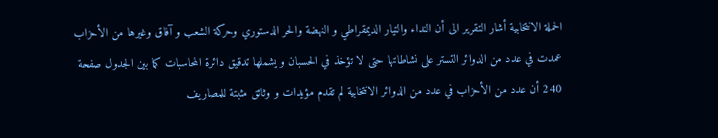الحملة الانتخابية أشار التقرير الى أن النداء والتيار الديمقراطي و النهضة والحر الدستوري وحركة الشعب و آفاق وغيرها من الأحزاب عمدت في عدد من الدوائر التستر على نشاطاتها حتى لا تؤخذ في الحسبان و يشملها تدقيق دائرة المحاسبات كما بين الجدول صفحة 240 أن عدد من الأحزاب في عدد من الدوائر الانتخابية لم تقدم مؤيدات و وثائق مثبتة للمصاريف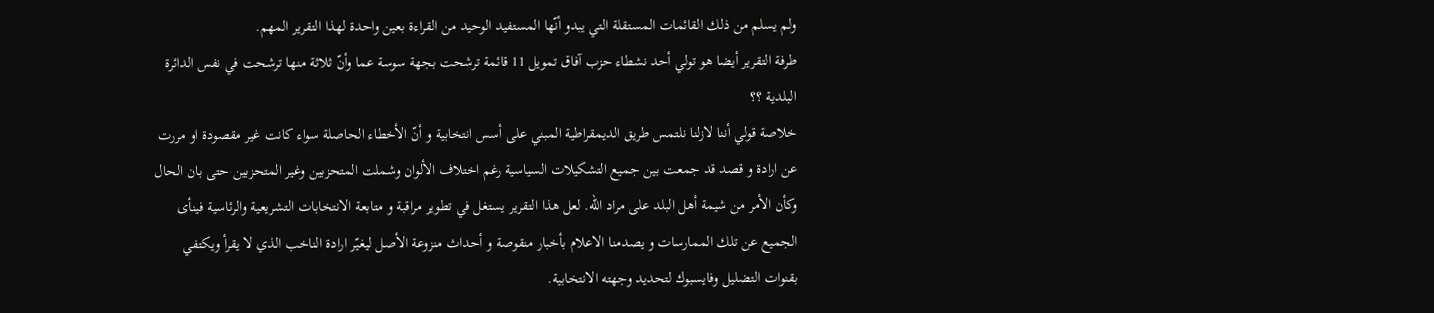ولم يسلم من ذلك القائمات المستقلة التي يبدو أنّها المستفيد الوحيد من القراءة بعين واحدة لهذا التقرير المهم.
طرفة التقرير أيضا هو تولي أحد نشطاء حزب آفاق تمويل 11 قائمة ترشحت بجهة سوسة عما وأنّ ثلاثة منها ترشحت في نفس الدائرة البلدية ؟؟
خلاصة قولي أننا لازلنا نلتمس طريق الديمقراطية المبني على أسس انتخابية و أنّ الأخطاء الحاصلة سواء كانت غير مقصودة او مررت عن ارادة و قصد قد جمعت بين جميع التشكيلات السياسية رغم اختلاف الألوان وشملت المتحزبين وغير المتحزبين حتى بان الحال وكأن الأمر من شيمة أهل البلد على مراد الله. لعل هذا التقرير يستغل في تطوير مراقبة و متابعة الانتخابات التشريعية والرئاسية فينأى الجميع عن تلك الممارسات و يصدمنا الاعلام بأخبار منقوصة و أحداث منزوعة الأصل ليغيّر ارادة الناخب الذي لا يقرأ ويكتفي بقنوات التضليل وفايسبوك لتحديد وجهته الانتخابية.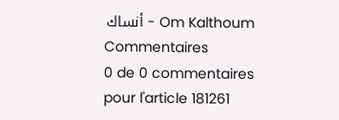Om Kalthoum - أنساك
Commentaires
0 de 0 commentaires pour l'article 181261